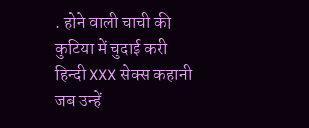. होने वाली चाची की कुटिया में चुदाई करी हिन्दी XXX सेक्स कहानी जब उन्हें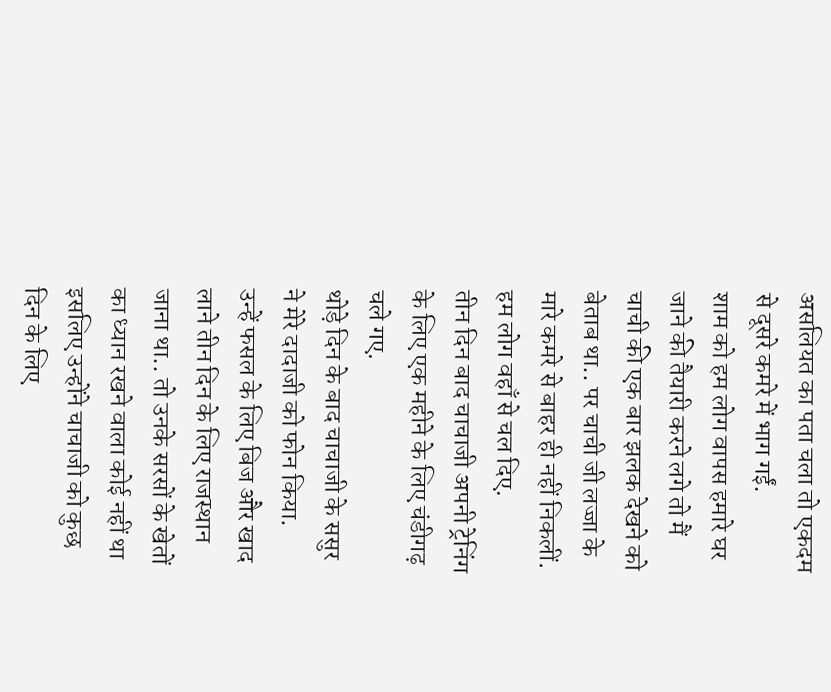असलियत का पता चला तो एकदम से दूसरे कमरे में भाग गईं.
शाम को हम लोग वापस हमारे घर जाने की तैयारी करने लगे तो मैं चाची की एक बार झलक देखने को बेताब था.. पर चाची जी लज्जा के मारे कमरे से बाहर ही नहीं निकलीं.
हम लोग वहाँ से चल दिए.
तीन दिन बाद चाचाजी अपनी ट्रेनिंग के लिए एक महीने के लिए चंडीगढ़ चले गए.
थोड़े दिन के बाद चाचाजी के ससुर ने मेरे दादाजी को फोन किया.
उन्हें फसल के लिए बिज और खाद लाने तीन दिन के लिए राजस्थान जाना था.. तो उनके सरसों के खेतों का ध्यान रखने वाला कोई नहीं था इसलिए उन्होंने चाचाजी को कुछ दिन के लिए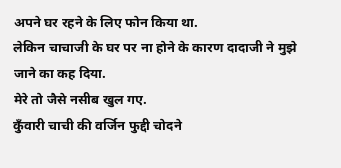अपने घर रहने के लिए फोन किया था.
लेकिन चाचाजी के घर पर ना होने के कारण दादाजी ने मुझे जाने का कह दिया.
मेरे तो जैसे नसीब खुल गए.
कुँवारी चाची की वर्जिन फुद्दी चोदने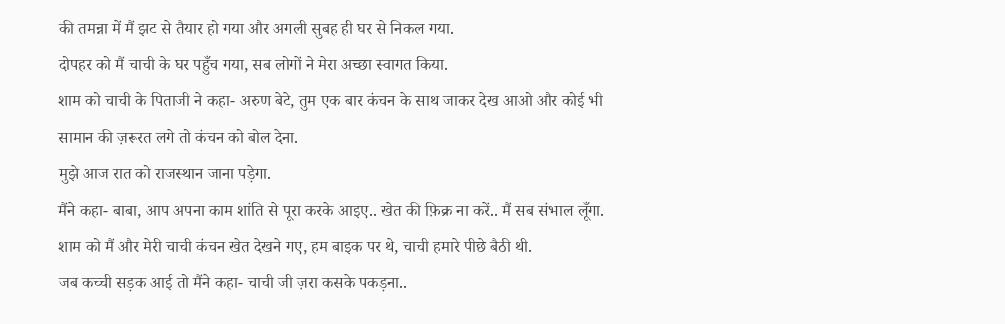की तमन्ना में मैं झट से तैयार हो गया और अगली सुबह ही घर से निकल गया.
दोपहर को मैं चाची के घर पहुँच गया, सब लोगों ने मेरा अच्छा स्वागत किया.
शाम को चाची के पिताजी ने कहा- अरुण बेटे, तुम एक बार कंचन के साथ जाकर देख आओ और कोई भी सामान की ज़रूरत लगे तो कंचन को बोल देना.
मुझे आज रात को राजस्थान जाना पड़ेगा.
मैंने कहा- बाबा, आप अपना काम शांति से पूरा करके आइए.. खेत की फ़िक्र ना करें.. मैं सब संभाल लूँगा.
शाम को मैं और मेरी चाची कंचन खेत देखने गए, हम बाइक पर थे, चाची हमारे पीछे बैठी थी.
जब कच्ची सड़क आई तो मैंने कहा- चाची जी ज़रा कसके पकड़ना..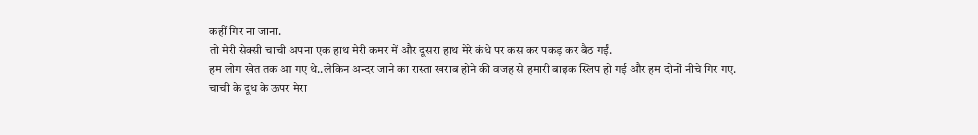कहीं गिर ना जाना.
तो मेरी सेक्सी चाची अपना एक हाथ मेरी कमर में और दूसरा हाथ मेरे कंधे पर कस कर पकड़ कर बैठ गईं.
हम लोग खेत तक आ गए थे..लेकिन अन्दर जाने का रास्ता खराब होने की वजह से हमारी बाइक स्लिप हो गई और हम दोनों नीचे गिर गए.
चाची के दूध के ऊपर मेरा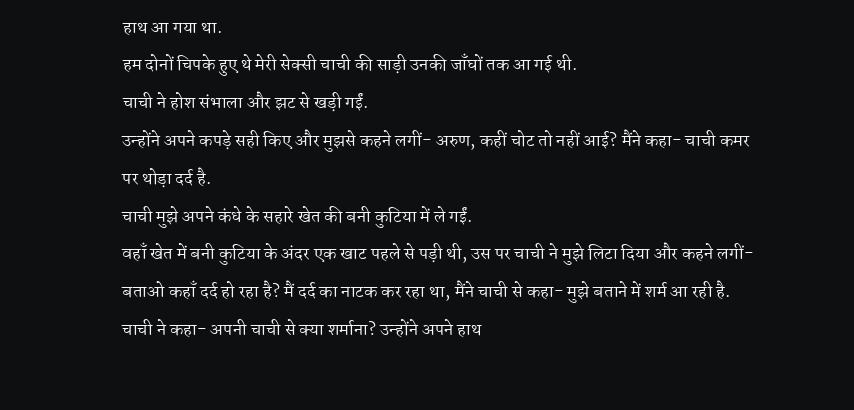हाथ आ गया था.
हम दोनों चिपके हुए थे मेरी सेक्सी चाची की साड़ी उनकी जाँघों तक आ गई थी.
चाची ने होश संभाला और झट से खड़ी गईं.
उन्होंने अपने कपड़े सही किए और मुझसे कहने लगीं- अरुण, कहीं चोट तो नहीं आई? मैंने कहा- चाची कमर पर थोड़ा दर्द है.
चाची मुझे अपने कंधे के सहारे खेत की बनी कुटिया में ले गईं.
वहाँ खेत में बनी कुटिया के अंदर एक खाट पहले से पड़ी थी, उस पर चाची ने मुझे लिटा दिया और कहने लगीं- बताओ कहाँ दर्द हो रहा है? मैं दर्द का नाटक कर रहा था, मैंने चाची से कहा- मुझे बताने में शर्म आ रही है.
चाची ने कहा- अपनी चाची से क्या शर्माना? उन्होंने अपने हाथ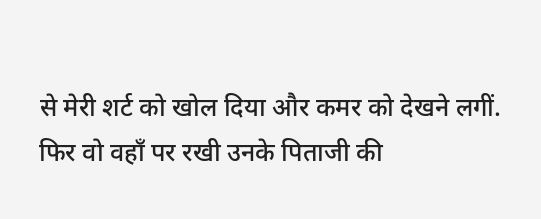से मेरी शर्ट को खोल दिया और कमर को देखने लगीं.
फिर वो वहाँ पर रखी उनके पिताजी की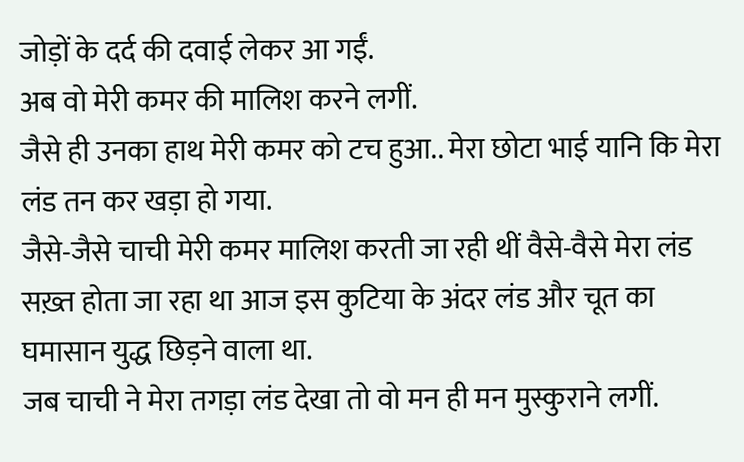जोड़ों के दर्द की दवाई लेकर आ गईं.
अब वो मेरी कमर की मालिश करने लगीं.
जैसे ही उनका हाथ मेरी कमर को टच हुआ.. मेरा छोटा भाई यानि कि मेरा लंड तन कर खड़ा हो गया.
जैसे-जैसे चाची मेरी कमर मालिश करती जा रही थीं वैसे-वैसे मेरा लंड सख़्त होता जा रहा था आज इस कुटिया के अंदर लंड और चूत का घमासान युद्ध छिड़ने वाला था.
जब चाची ने मेरा तगड़ा लंड देखा तो वो मन ही मन मुस्कुराने लगीं.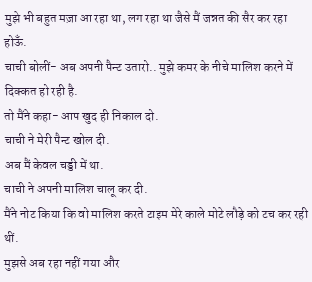मुझे भी बहुत मज़ा आ रहा था, लग रहा था जैसे मैं जन्नत की सैर कर रहा होऊँ.
चाची बोलीं- अब अपनी पैन्ट उतारो.. मुझे कमर के नीचे मालिश करने में दिक्कत हो रही है.
तो मैंने कहा- आप खुद ही निकाल दो.
चाची ने मेरी पैन्ट खोल दी.
अब मैं केवल चड्डी में था.
चाची ने अपनी मालिश चालू कर दी.
मैंने नोट किया कि वो मालिश करते टाइम मेरे काले मोटे लौड़े को टच कर रही थीं.
मुझसे अब रहा नहीं गया और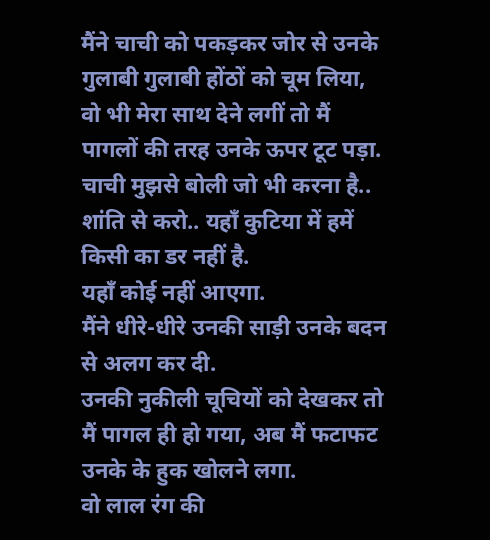मैंने चाची को पकड़कर जोर से उनके गुलाबी गुलाबी होंठों को चूम लिया, वो भी मेरा साथ देने लगीं तो मैं पागलों की तरह उनके ऊपर टूट पड़ा.
चाची मुझसे बोली जो भी करना है.. शांति से करो.. यहाँ कुटिया में हमें किसी का डर नहीं है.
यहाँ कोई नहीं आएगा.
मैंने धीरे-धीरे उनकी साड़ी उनके बदन से अलग कर दी.
उनकी नुकीली चूचियों को देखकर तो मैं पागल ही हो गया, अब मैं फटाफट उनके के हुक खोलने लगा.
वो लाल रंग की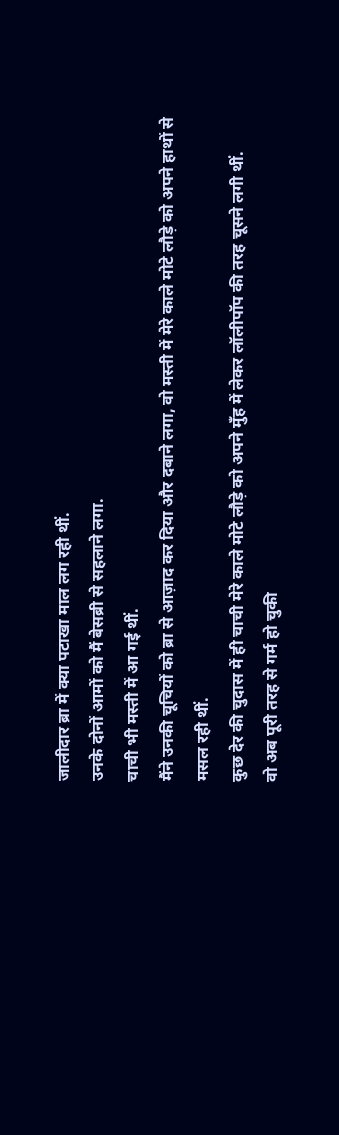जालीदार ब्रा में क्या पटाखा माल लग रही थीं.
उनके दोनों आमों को मैं बेसब्री से सहलाने लगा.
चाची भी मस्ती में आ गई थीं.
मैंने उनकी चूचियों को ब्रा से आज़ाद कर दिया और दबाने लगा, वो मस्ती में मेरे काले मोटे लौड़े को अपने हाथों से मसल रही थीं.
कुछ देर की चुदास में ही चाची मेरे काले मोटे लौड़े को अपने मुँह में लेकर लॉलीपॉप की तरह चूसने लगी थीं.
वो अब पूरी तरह से गर्म हो चुकी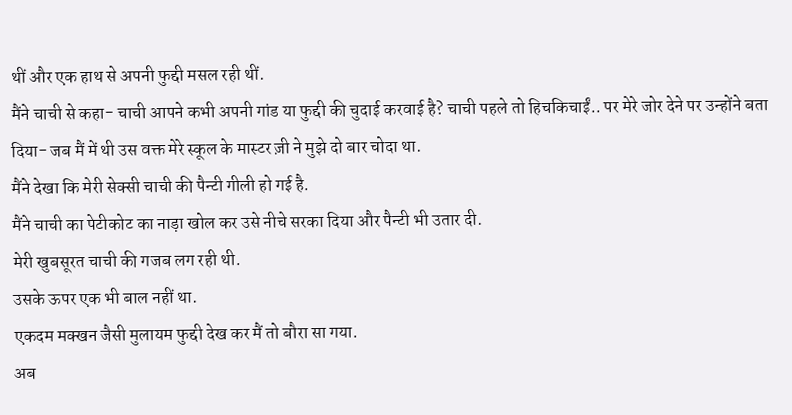थीं और एक हाथ से अपनी फुद्दी मसल रही थीं.
मैंने चाची से कहा- चाची आपने कभी अपनी गांड या फुद्दी की चुदाई करवाई है? चाची पहले तो हिचकिचाईं.. पर मेरे जोर देने पर उन्होंने बता दिया- जब मैं में थी उस वक्त मेरे स्कूल के मास्टर ज़ी ने मुझे दो बार चोदा था.
मैंने देखा कि मेरी सेक्सी चाची की पैन्टी गीली हो गई है.
मैंने चाची का पेटीकोट का नाड़ा खोल कर उसे नीचे सरका दिया और पैन्टी भी उतार दी.
मेरी खुबसूरत चाची की गजब लग रही थी.
उसके ऊपर एक भी बाल नहीं था.
एकदम मक्खन जैसी मुलायम फुद्दी देख कर मैं तो बौरा सा गया.
अब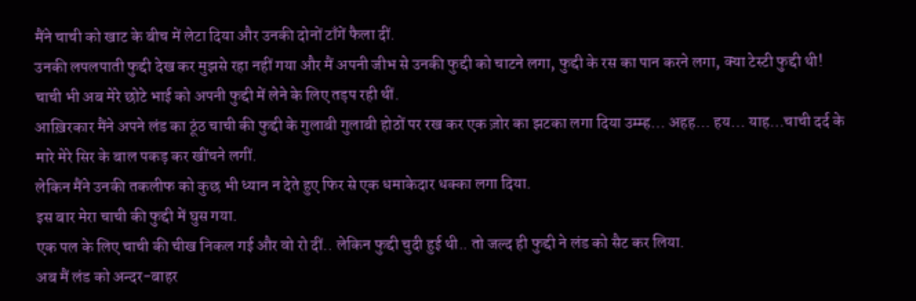मैंने चाची को खाट के बीच में लेटा दिया और उनकी दोनों टाँगें फैला दीं.
उनकी लपलपाती फुद्दी देख कर मुझसे रहा नहीं गया और मैं अपनी जीभ से उनकी फुद्दी को चाटने लगा, फुद्दी के रस का पान करने लगा, क्या टेस्टी फुद्दी थी! चाची भी अब मेरे छोटे भाई को अपनी फुद्दी में लेने के लिए तड़प रही थीं.
आख़िरकार मैंने अपने लंड का ठूंठ चाची की फुद्दी के गुलाबी गुलाबी होठों पर रख कर एक ज़ोर का झटका लगा दिया उम्म्ह… अहह… हय… याह…चाची दर्द के मारे मेरे सिर के बाल पकड़ कर खींचने लगीं.
लेकिन मैंने उनकी तकलीफ को कुछ भी ध्यान न देते हुए फिर से एक धमाकेदार धक्का लगा दिया.
इस बार मेरा चाची की फुद्दी में घुस गया.
एक पल के लिए चाची की चीख निकल गई और वो रो दीं.. लेकिन फुद्दी चुदी हुई थी.. तो जल्द ही फुद्दी ने लंड को सैट कर लिया.
अब मैं लंड को अन्दर-बाहर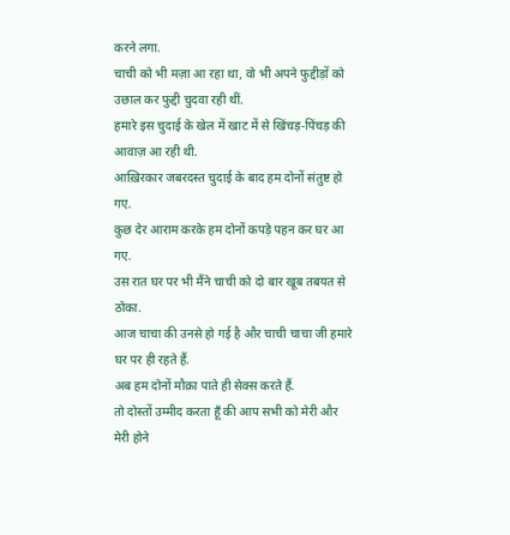करने लगा.
चाची को भी मज़ा आ रहा था, वो भी अपने फुद्दीड़ों को उछाल कर फुद्दी चुदवा रही थीं.
हमारे इस चुदाई के खेल में खाट में से खिंचड़-पिंचड़ की आवाज़ आ रही थी.
आख़िरकार जबरदस्त चुदाई के बाद हम दोनों संतुष्ट हो गए.
कुछ देर आराम करके हम दोनों कपड़े पहन कर घर आ गए.
उस रात घर पर भी मैंने चाची को दो बार खूब तबयत से ठोका.
आज चाचा की उनसे हो गई है और चाची चाचा जी हमारे घर पर ही रहते हैं.
अब हम दोनों मौक़ा पाते ही सेक्स करते हैं.
तो दोस्तों उम्मीद करता हूँ की आप सभी को मेरी और मेरी होने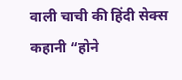वाली चाची की हिंदी सेक्स कहानी “होने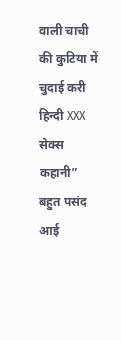वाली चाची की कुटिया में चुदाई करी हिन्दी XXX सेक्स कहानी” बहुत पसंद आई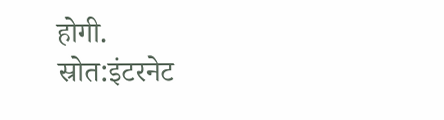होगी.
स्रोत:इंटरनेट